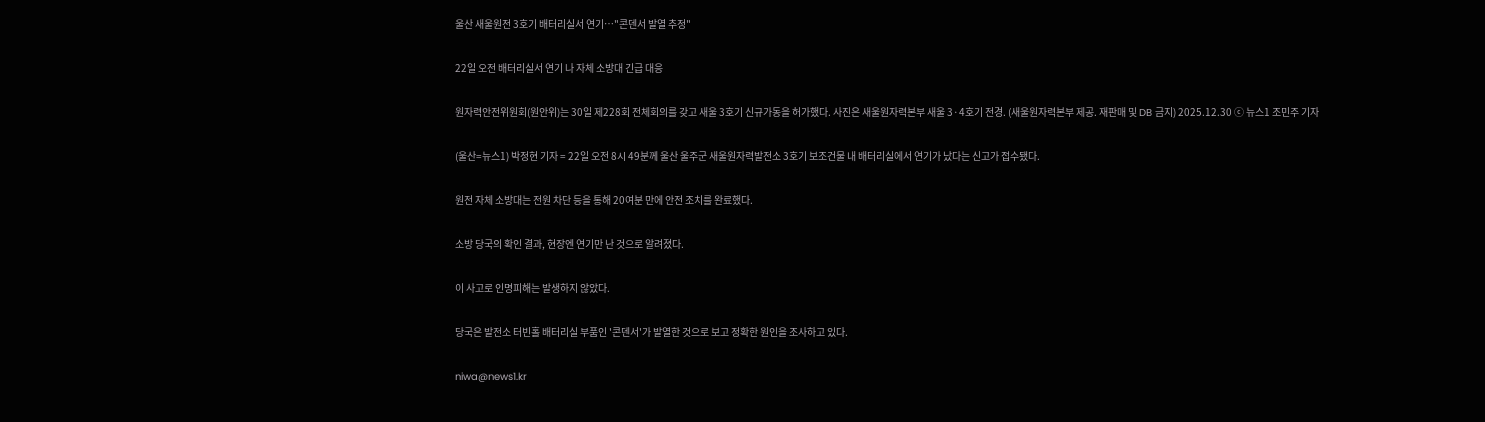울산 새울원전 3호기 배터리실서 연기…"콘덴서 발열 추정"

22일 오전 배터리실서 연기 나 자체 소방대 긴급 대응

원자력안전위원회(원안위)는 30일 제228회 전체회의를 갖고 새울 3호기 신규가동을 허가했다. 사진은 새울원자력본부 새울 3·4호기 전경. (새울원자력본부 제공. 재판매 및 DB 금지) 2025.12.30 ⓒ 뉴스1 조민주 기자

(울산=뉴스1) 박정현 기자 = 22일 오전 8시 49분께 울산 울주군 새울원자력발전소 3호기 보조건물 내 배터리실에서 연기가 났다는 신고가 접수됐다.

원전 자체 소방대는 전원 차단 등을 통해 20여분 만에 안전 조치를 완료했다.

소방 당국의 확인 결과, 현장엔 연기만 난 것으로 알려졌다.

이 사고로 인명피해는 발생하지 않았다.

당국은 발전소 터빈홀 배터리실 부품인 '콘덴서'가 발열한 것으로 보고 정확한 원인을 조사하고 있다.

niwa@news1.kr